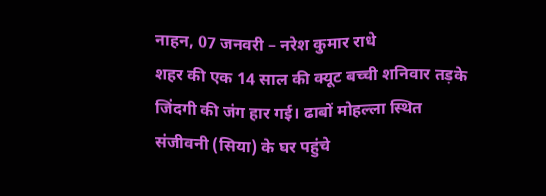नाहन, 07 जनवरी – नरेश कुमार राधे
शहर की एक 14 साल की क्यूट बच्ची शनिवार तड़के जिंदगी की जंग हार गई। ढाबों मोहल्ला स्थित संजीवनी (सिया) के घर पहुंचे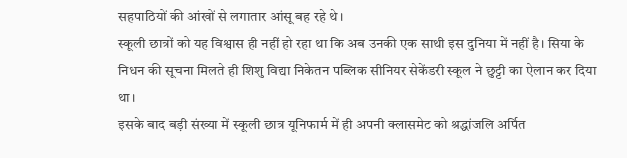सहपाठियों की आंखों से लगातार आंसू बह रहे थे।
स्कूली छात्रों को यह विश्वास ही नहीं हो रहा था कि अब उनकी एक साथी इस दुनिया में नहीं है। सिया के निधन की सूचना मिलते ही शिशु विद्या निकेतन पब्लिक सीनियर सेकेंडरी स्कूल ने छुट्टी का ऐलान कर दिया था।
इसके बाद बड़ी संख्या में स्कूली छात्र यूनिफार्म में ही अपनी क्लासमेट को श्रद्धांजलि अर्पित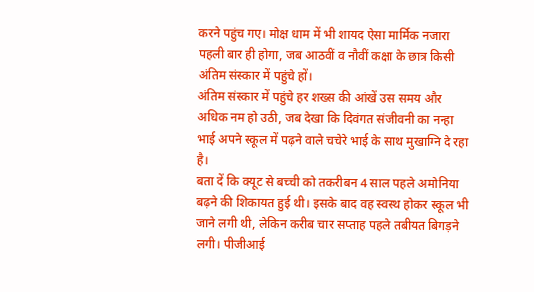करने पहुंच गए। मोक्ष धाम में भी शायद ऐसा मार्मिक नजारा पहली बार ही होगा, जब आठवीं व नौवीं कक्षा के छात्र किसी अंतिम संस्कार में पहुंचे हों।
अंतिम संस्कार में पहुंचे हर शख्स की आंखें उस समय और अधिक नम हो उठी, जब देखा कि दिवंगत संजीवनी का नन्हा भाई अपने स्कूल में पढ़ने वाले चचेरे भाई के साथ मुखाग्नि दे रहा है।
बता दें कि क्यूट से बच्ची को तकरीबन 4 साल पहले अमोनिया बढ़ने की शिकायत हुई थी। इसके बाद वह स्वस्थ होकर स्कूल भी जाने लगी थी, लेकिन करीब चार सप्ताह पहले तबीयत बिगड़ने लगी। पीजीआई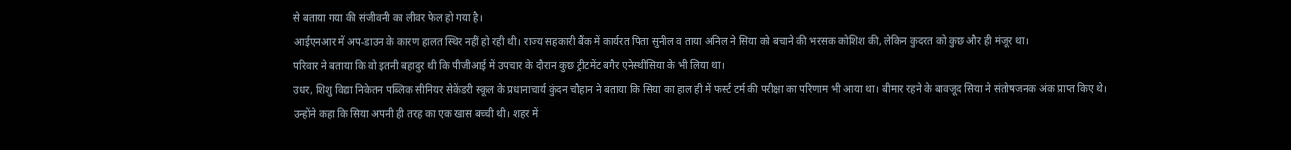से बताया गया की संजीवनी का लीवर फेल हो गया है।
आईएनआर में अप-डाउन के कारण हालत स्थिर नहीं हो रही थी। राज्य सहकारी बैंक में कार्यरत पिता सुनील व ताया अनिल ने सिया को बचाने की भरसक कोशिश की, लेकिन कुदरत को कुछ और ही मंजूर था।
परिवार ने बताया कि वो इतनी बहादुर थी कि पीजीआई में उपचार के दौरान कुछ ट्रीटमेंट बगैर एनेस्थीसिया के भी लिया था।
उधर, शिशु विद्या निकेतन पब्लिक सीनियर सेकेंडरी स्कूल के प्रधानाचार्य कुंदन चौहान ने बताया कि सिया का हाल ही में फर्स्ट टर्म की परीक्षा का परिणाम भी आया था। बीमार रहने के बावजूद सिया ने संतोषजनक अंक प्राप्त किए थे।
उन्होंने कहा कि सिया अपनी ही तरह का एक खास बच्ची थी। शहर में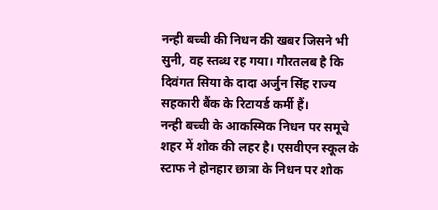नन्ही बच्ची की निधन की खबर जिसने भी सुनी, वह स्तब्ध रह गया। गौरतलब है कि दिवंगत सिया के दादा अर्जुन सिंह राज्य सहकारी बैंक के रिटायर्ड कर्मी हैं।
नन्ही बच्ची के आकस्मिक निधन पर समूचे शहर में शोक की लहर है। एसवीएन स्कूल के स्टाफ ने होनहार छात्रा के निधन पर शोक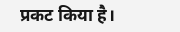प्रकट किया है।